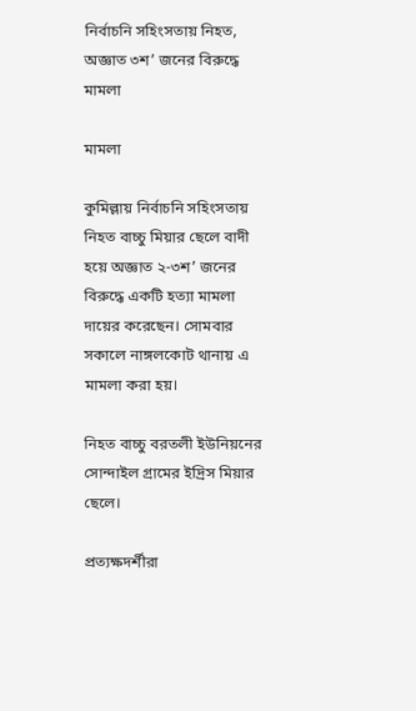নির্বাচনি সহিংসতায় নিহত, অজ্ঞাত ৩শ’ জনের বিরুদ্ধে মামলা

মামলা

কুমিল্লায় নির্বাচনি সহিংসতায় নিহত বাচ্চু মিয়ার ছেলে বাদী হয়ে অজ্ঞাত ২-৩শ’ জনের বিরুদ্ধে একটি হত্যা মামলা দায়ের করেছেন। সোমবার সকালে নাঙ্গলকোট থানায় এ মামলা করা হয়।

নিহত বাচ্চু বরতলী ইউনিয়নের সোন্দাইল গ্রামের ইদ্রিস মিয়ার ছেলে।

প্রত্যক্ষদর্শীরা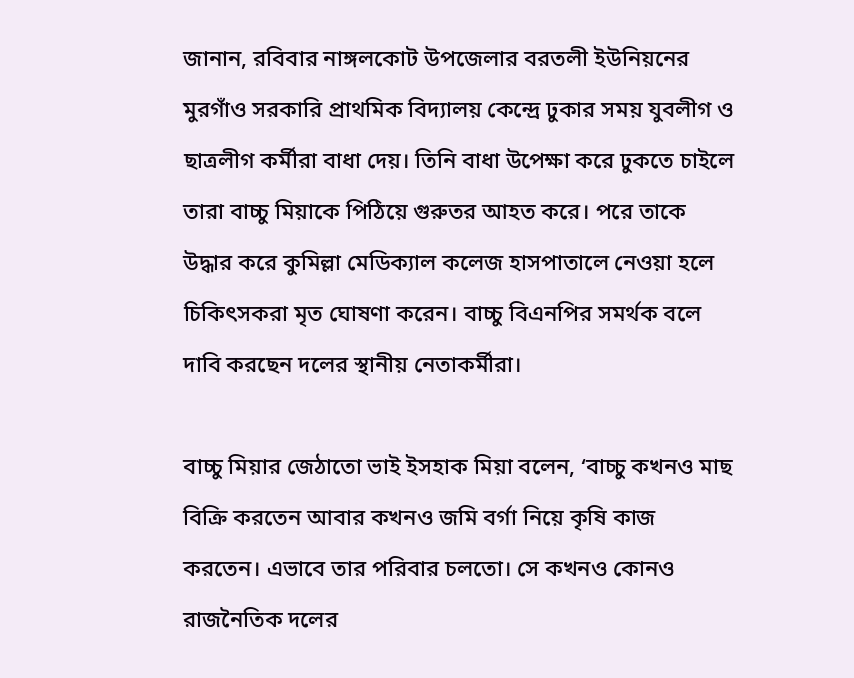জানান, রবিবার নাঙ্গলকোট উপজেলার বরতলী ইউনিয়নের মুরগাঁও সরকারি প্রাথমিক বিদ্যালয় কেন্দ্রে ঢুকার সময় যুবলীগ ও ছাত্রলীগ কর্মীরা বাধা দেয়। তিনি বাধা উপেক্ষা করে ঢুকতে চাইলে তারা বাচ্চু মিয়াকে পিঠিয়ে গুরুতর আহত করে। পরে তাকে উদ্ধার করে কুমিল্লা মেডিক্যাল কলেজ হাসপাতালে নেওয়া হলে চিকিৎসকরা মৃত ঘোষণা করেন। বাচ্চু বিএনপির সমর্থক বলে দাবি করছেন দলের স্থানীয় নেতাকর্মীরা।

বাচ্চু মিয়ার জেঠাতো ভাই ইসহাক মিয়া বলেন, ‘বাচ্চু কখনও মাছ বিক্রি করতেন আবার কখনও জমি বর্গা নিয়ে কৃষি কাজ করতেন। এভাবে তার পরিবার চলতো। সে কখনও কোনও রাজনৈতিক দলের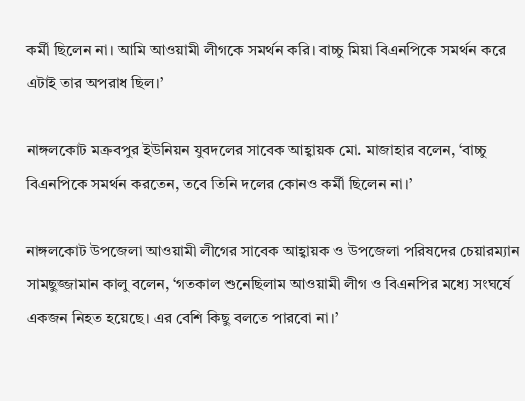কর্মী ছিলেন না। আমি আওয়ামী লীগকে সমর্থন করি। বাচ্চু মিয়া বিএনপিকে সমর্থন করে এটাই তার অপরাধ ছিল।’

নাঙ্গলকোট মক্রবপুর ইউনিয়ন যুবদলের সাবেক আহ্বায়ক মো. মাজাহার বলেন, ‘বাচ্চু বিএনপিকে সমর্থন করতেন, তবে তিনি দলের কোনও কর্মী ছিলেন না।’

নাঙ্গলকোট উপজেলা আওয়ামী লীগের সাবেক আহ্বায়ক ও উপজেলা পরিষদের চেয়ারম্যান সামছুজ্জামান কালু বলেন, ‘গতকাল শুনেছিলাম আওয়ামী লীগ ও বিএনপির মধ্যে সংঘর্ষে একজন নিহত হয়েছে। এর বেশি কিছু বলতে পারবো না।’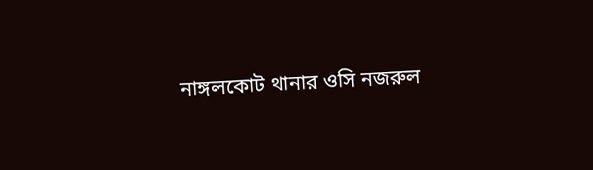নাঙ্গলকোট থানার ওসি নজরুল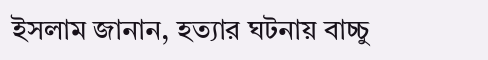ইসলাম জানান, হত্যার ঘটনায় বাচ্চু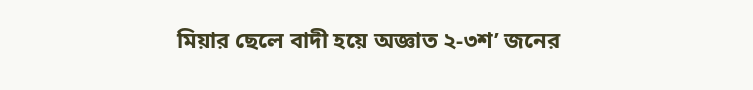মিয়ার ছেলে বাদী হয়ে অজ্ঞাত ২-৩শ’ জনের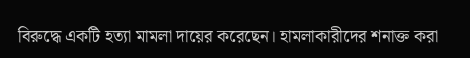বিরুদ্ধে একটি হত্যা মামলা দায়ের করেছেন। হামলাকারীদের শনাক্ত করা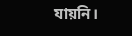যায়নি।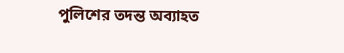পুলিশের তদন্ত অব্যাহত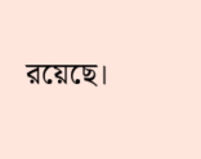রয়েছে।